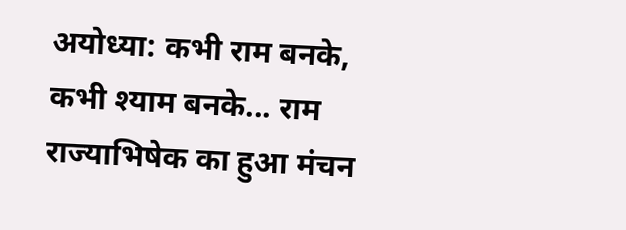अयोध्या: कभी राम बनके, कभी श्याम बनके... राम राज्याभिषेक का हुआ मंचन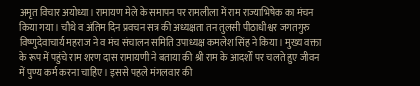अमृत विचार अयोध्या। रामायण मेले के समापन पर रामलीला में राम राज्याभिषेक का मंचन किया गया। चौथे व अंतिम दिन प्रवचन सत्र की अध्यक्षता तन तुलसी पीठाधीश्वर जगतगुरु विष्णुदेवाचार्य महराज ने व मंच संचालन समिति उपाध्यक्ष कमलेश सिंह ने किया। मुख्य वक्ता के रूप में पहुंचे राम शरण दास रामायणी ने बताया की श्री राम के आदर्शों पर चलते हुए जीवन में पुण्य कर्म करना चाहिए। इससे पहले मंगलवार की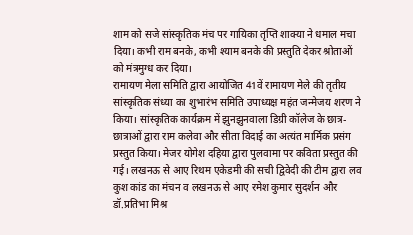शाम को सजे सांस्कृतिक मंच पर गायिका तृप्ति शाक्या ने धमाल मचा दिया। कभी राम बनके, कभी श्याम बनके की प्रस्तुति देकर श्रोताओं को मंत्रमुग्ध कर दिया।
रामायण मेला समिति द्वारा आयोजित 41वें रामायण मेले की तृतीय सांस्कृतिक संध्या का शुभारंभ समिति उपाध्यक्ष महंत जन्मेजय शरण ने किया। सांस्कृतिक कार्यक्रम में झुनझुनवाला डिग्री कॉलेज के छात्र-छात्राओं द्वारा राम कलेवा और सीता विदाई का अत्यंत मार्मिक प्रसंग प्रस्तुत किया। मेजर योगेश दहिया द्वारा पुलवामा पर कविता प्रस्तुत की गई। लखनऊ से आए रिथम एकेडमी की सची द्विवेदी की टीम द्वारा लव कुश कांड का मंचन व लखनऊ से आए रमेश कुमार सुदर्शन और डॉ.प्रतिभा मिश्र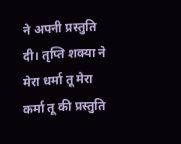ने अपनी प्रस्तुति दी। तृप्ति शक्या ने मेरा धर्मा तू मेरा कर्मा तू की प्रस्तुति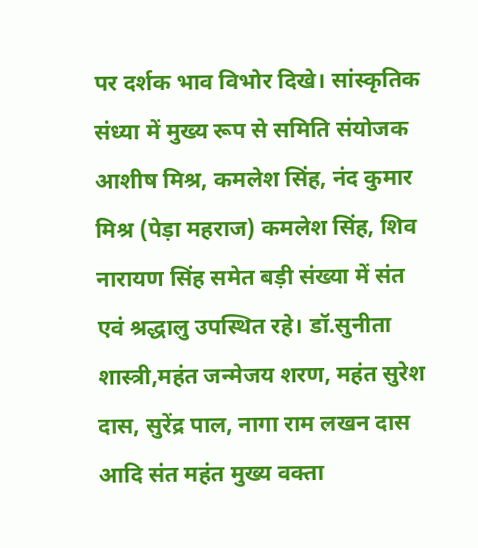पर दर्शक भाव विभोर दिखे। सांस्कृतिक संध्या में मुख्य रूप से समिति संयोजक आशीष मिश्र, कमलेश सिंह, नंद कुमार मिश्र (पेड़ा महराज) कमलेश सिंह, शिव नारायण सिंह समेत बड़ी संख्या में संत एवं श्रद्धालु उपस्थित रहे। डॉ.सुनीता शास्त्री,महंत जन्मेजय शरण, महंत सुरेश दास, सुरेंद्र पाल, नागा राम लखन दास आदि संत महंत मुख्य वक्ता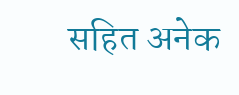सहित अनेक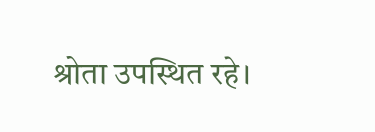श्रोता उपस्थित रहे।